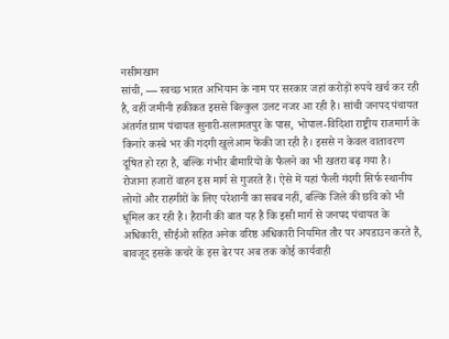नसीमखान
सांची, — स्वच्छ भारत अभियान के नाम पर सरकार जहां करोड़ों रुपये खर्च कर रही है, वहीं जमीनी हकीकत इससे बिल्कुल उलट नजर आ रही है। सांची जनपद पंचायत अंतर्गत ग्राम पंचायत सुनारी-सलामतपुर के पास, भोपाल-विदिशा राष्ट्रीय राजमार्ग के किनारे कस्बे भर की गंदगी खुलेआम फेंकी जा रही है। इससे न केवल वातावरण दूषित हो रहा है, बल्कि गंभीर बीमारियों के फैलने का भी खतरा बढ़ गया है।
रोजाना हजारों वाहन इस मार्ग से गुजरते हैं। ऐसे में यहां फैली गंदगी सिर्फ स्थानीय लोगों और राहगीरों के लिए परेशानी का सबब नहीं, बल्कि जिले की छवि को भी धूमिल कर रही है। हैरानी की बात यह है कि इसी मार्ग से जनपद पंचायत के अधिकारी, सीईओ सहित अनेक वरिष्ठ अधिकारी नियमित तौर पर अपडाउन करते हैं, बावजूद इसके कचरे के इस ढेर पर अब तक कोई कार्यवाही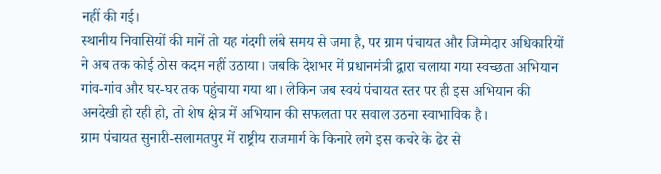नहीं की गई।
स्थानीय निवासियों की मानें तो यह गंदगी लंबे समय से जमा है, पर ग्राम पंचायत और जिम्मेदार अधिकारियों ने अब तक कोई ठोस कदम नहीं उठाया। जबकि देशभर में प्रधानमंत्री द्वारा चलाया गया स्वच्छता अभियान गांव-गांव और घर-घर तक पहुंचाया गया था। लेकिन जब स्वयं पंचायत स्तर पर ही इस अभियान की अनदेखी हो रही हो, तो शेष क्षेत्र में अभियान की सफलता पर सवाल उठना स्वाभाविक है।
ग्राम पंचायत सुनारी-सलामतपुर में राष्ट्रीय राजमार्ग के किनारे लगे इस कचरे के ढेर से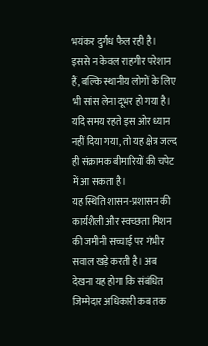भयंकर दुर्गंध फैल रही है। इससे न केवल राहगीर परेशान हैं, बल्कि स्थानीय लोगों के लिए भी सांस लेना दूभर हो गया है। यदि समय रहते इस ओर ध्यान नहीं दिया गया, तो यह क्षेत्र जल्द ही संक्रामक बीमारियों की चपेट में आ सकता है।
यह स्थिति शासन-प्रशासन की कार्यशैली और स्वच्छता मिशन की जमीनी सच्चाई पर गंभीर सवाल खड़े करती है। अब देखना यह होगा कि संबंधित जिम्मेदार अधिकारी कब तक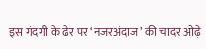इस गंदगी के ढेर पर ‘नजरअंदाज’ की चादर ओढ़े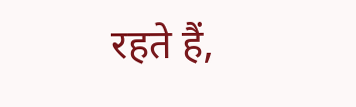रहते हैं,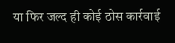या फिर जल्द ही कोई ठोस कार्रवाई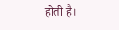होती है।